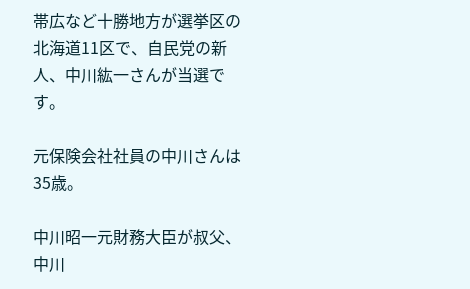帯広など十勝地方が選挙区の北海道11区で、自民党の新人、中川紘一さんが当選です。

元保険会社社員の中川さんは35歳。

中川昭一元財務大臣が叔父、中川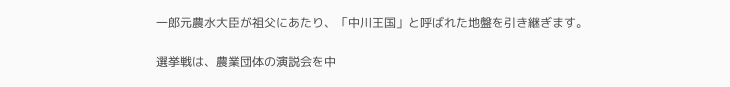一郎元農水大臣が祖父にあたり、「中川王国」と呼ばれた地盤を引き継ぎます。

選挙戦は、農業団体の演説会を中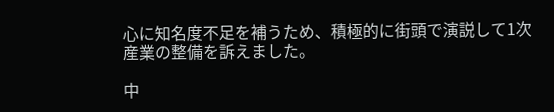心に知名度不足を補うため、積極的に街頭で演説して1次産業の整備を訴えました。

中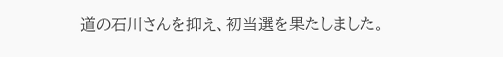道の石川さんを抑え、初当選を果たしました。